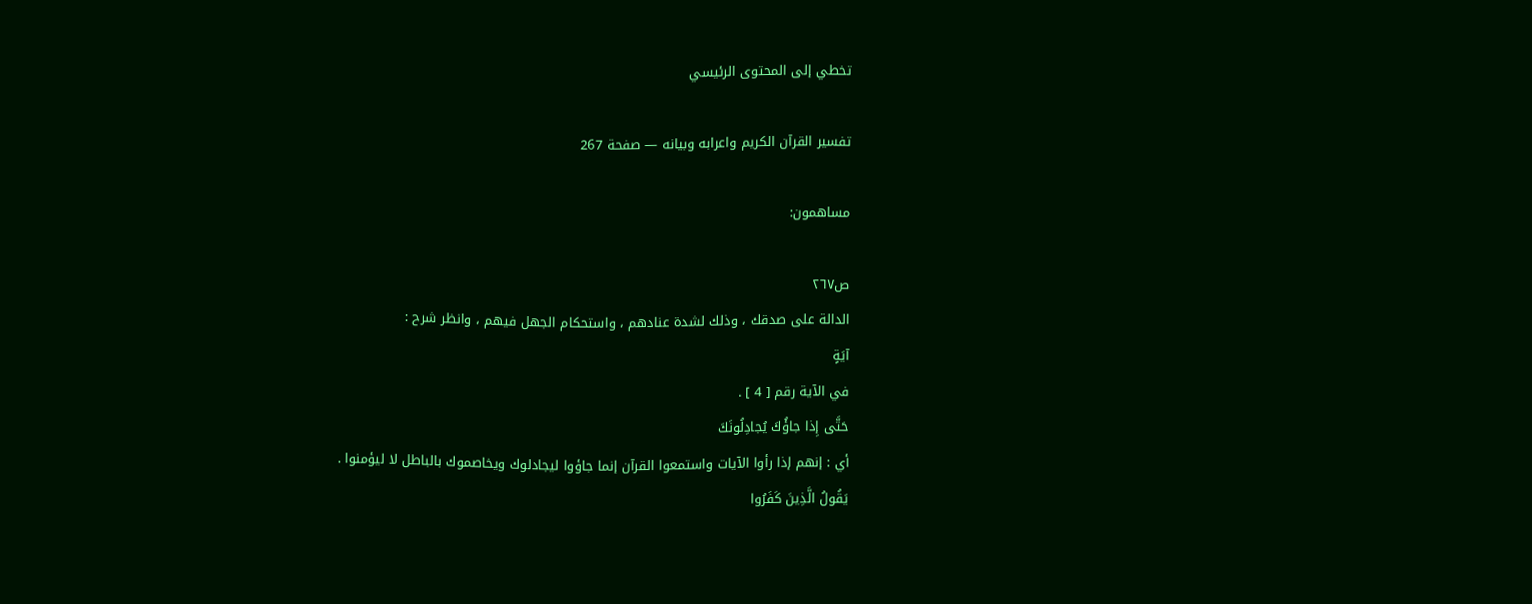تخطي إلى المحتوى الرئيسي

تفسير القرآن الكريم واعرابه وبيانه — صفحة 267

مساهمون:

ص٢٦٧
الدالة على صدقك ، وذلك لشدة عنادهم ، واستحكام الجهل فيهم ، وانظر شرح :
آيَةٍ
في الآية رقم [ 4 ] .
حَتَّى إِذا جاؤُكَ يُجادِلُونَكَ
أي : إنهم إذا رأوا الآيات واستمعوا القرآن إنما جاؤوا ليجادلوك ويخاصموك بالباطل لا ليؤمنوا .
يَقُولُ الَّذِينَ كَفَرُوا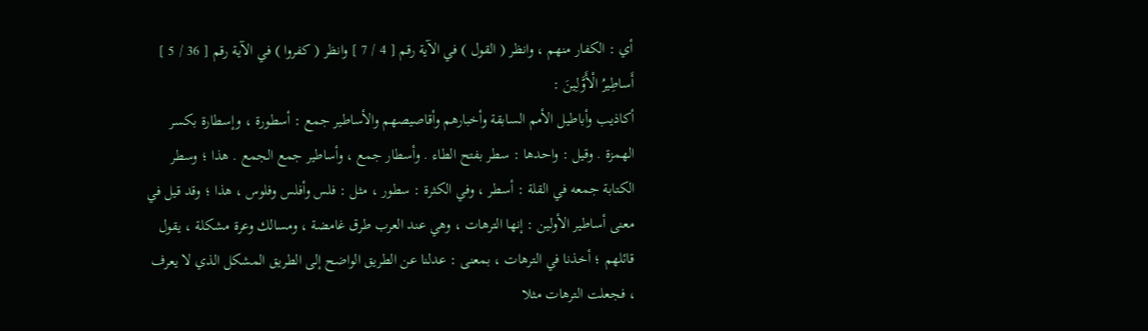أي : الكفار منهم ، وانظر ( القول ) في الآية رقم [ 4 / 7 ] وانظر ( كفروا ) في الآية رقم [ 36 / 5 ]
أَساطِيرُ الْأَوَّلِينَ :
أكاذيب وأباطيل الأمم السابقة وأخبارهم وأقاصيصهم والأساطير جمع : أسطورة ، وإسطارة بكسر الهمزة . وقيل : واحدها : سطر بفتح الطاء . وأسطار جمع ، وأساطير جمع الجمع . هذا ؛ وسطر الكتابة جمعه في القلة : أسطر ، وفي الكثرة : سطور ، مثل : فلس وأفلس وفلوس ، هذا ؛ وقد قيل في معنى أساطير الأولين : إنها الترهات ، وهي عند العرب طرق غامضة ، ومسالك وعرة مشكلة ، يقول قائلهم ؛ أخذنا في الترهات ، بمعنى : عدلنا عن الطريق الواضح إلى الطريق المشكل الذي لا يعرف ، فجعلت الترهات مثلا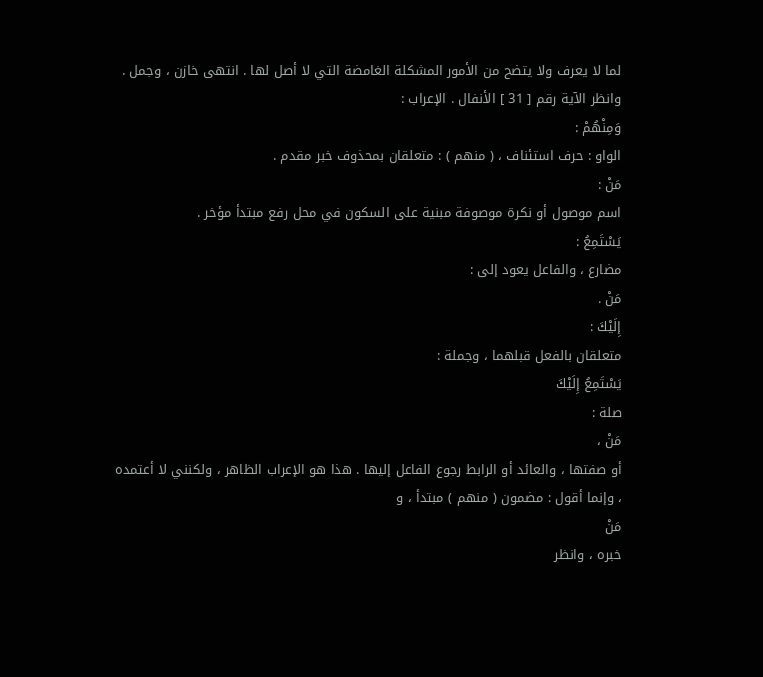لما لا يعرف ولا يتضح من الأمور المشكلة الغامضة التي لا أصل لها . انتهى خازن ، وجمل . وانظر الآية رقم [ 31 ] الأنفال . الإعراب :
وَمِنْهُمْ :
الواو : حرف استئناف ، ( منهم ) : متعلقان بمحذوف خبر مقدم .
مَنْ :
اسم موصول أو نكرة موصوفة مبنية على السكون في محل رفع مبتدأ مؤخر .
يَسْتَمِعُ :
مضارع ، والفاعل يعود إلى :
مَنْ .
إِلَيْكَ :
متعلقان بالفعل قبلهما ، وجملة :
يَسْتَمِعُ إِلَيْكَ
صلة :
مَنْ ،
أو صفتها ، والعائد أو الرابط رجوع الفاعل إليها . هذا هو الإعراب الظاهر ، ولكنني لا أعتمده ، وإنما أقول : مضمون ( منهم ) مبتدأ ، و
مَنْ
خبره ، وانظر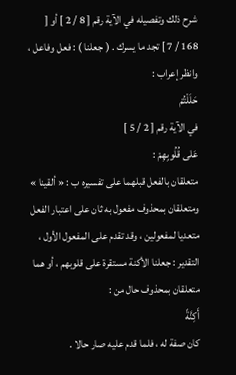شرح ذلك وتفصيله في الآية رقم [ 8 / 2 ] أو [ 168 / 7 ] تجد ما يسرك . ( جعلنا ) : فعل وفاعل ، وانظر إعراب :
حَلَلْتُمْ
في الآية رقم [ 2 / 5 ]
عَلى قُلُوبِهِمْ :
متعلقان بالفعل قبلهما على تفسيره ب : « ألقينا » ومتعلقان بمحذوف مفعول به ثان على اعتبار الفعل متعديا لمفعولين ، وقد تقدم على المفعول الأول ، التقدير : جعلنا الأكنة مستقرة على قلوبهم ، أو هما متعلقان بمحذوف حال من :
أَكِنَّةً
كان صفة له ، فلما قدم عليه صار حالا .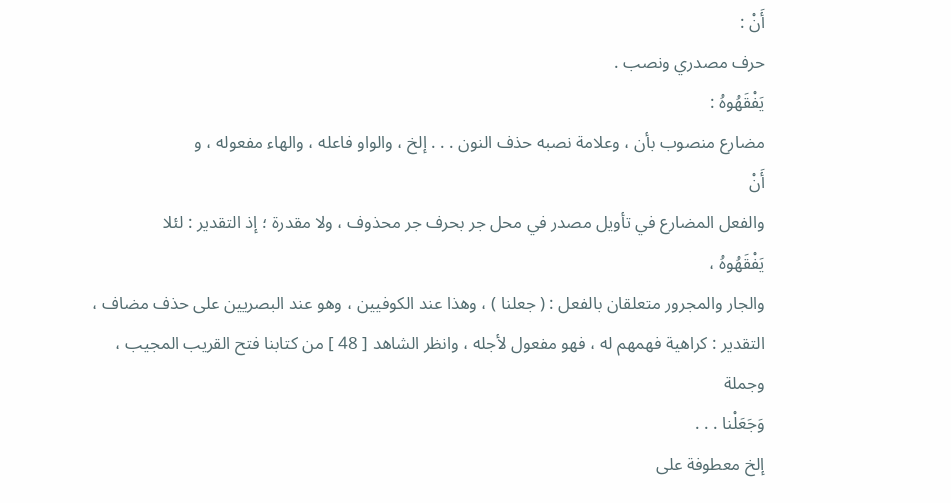أَنْ :
حرف مصدري ونصب .
يَفْقَهُوهُ :
مضارع منصوب بأن ، وعلامة نصبه حذف النون . . . إلخ ، والواو فاعله ، والهاء مفعوله ، و
أَنْ
والفعل المضارع في تأويل مصدر في محل جر بحرف جر محذوف ، ولا مقدرة ؛ إذ التقدير : لئلا
يَفْقَهُوهُ ،
والجار والمجرور متعلقان بالفعل : ( جعلنا ) ، وهذا عند الكوفيين ، وهو عند البصريين على حذف مضاف ، التقدير : كراهية فهمهم له ، فهو مفعول لأجله ، وانظر الشاهد [ 48 ] من كتابنا فتح القريب المجيب ، وجملة
وَجَعَلْنا . . .
إلخ معطوفة على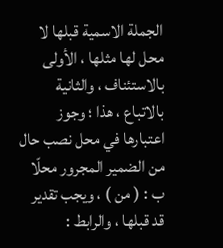الجملة الاسمية قبلها لا محل لها مثلها ، الأولى بالاستئناف ، والثانية بالاتباع ، هذا ؛ وجوز اعتبارها في محل نصب حال من الضمير المجرور محلّا ب : ( من ) ، ويجب تقدير قد قبلها ، والرابط :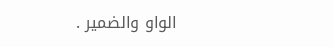الواو والضمير .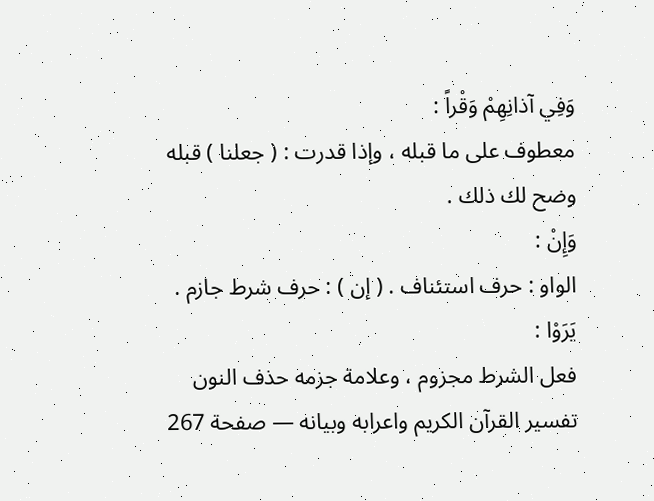وَفِي آذانِهِمْ وَقْراً :
معطوف على ما قبله ، وإذا قدرت : ( جعلنا ) قبله وضح لك ذلك .
وَإِنْ :
الواو : حرف استئناف . ( إن ) : حرف شرط جازم .
يَرَوْا :
فعل الشرط مجزوم ، وعلامة جزمه حذف النون
تفسير القرآن الكريم واعرابه وبيانه — صفحة 267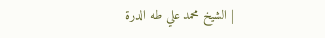| الشيخ محمد علي طه الدرة